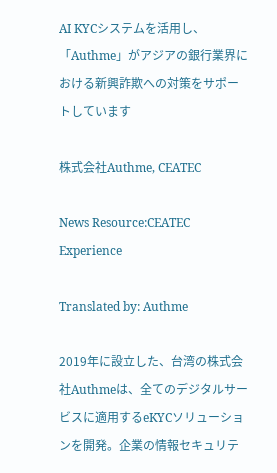AI KYCシステムを活用し、「Authme」がアジアの銀行業界における新興詐欺への対策をサポートしています

株式会社Authme, CEATEC

News Resource:CEATEC Experience

Translated by: Authme

2019年に設立した、台湾の株式会社Authmeは、全てのデジタルサービスに適用するeKYCソリューションを開発。企業の情報セキュリテ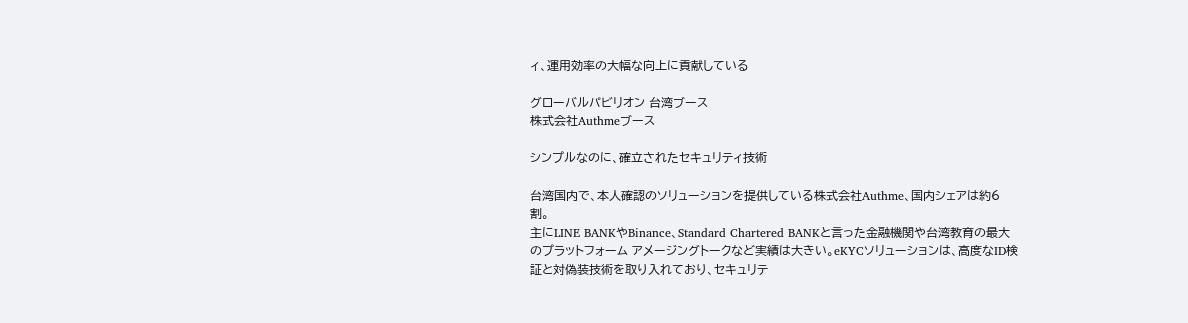ィ、運用効率の大幅な向上に貢献している

グローバルパビリオン 台湾ブース
株式会社Authmeブース

シンプルなのに、確立されたセキュリティ技術

台湾国内で、本人確認のソリューションを提供している株式会社Authme、国内シェアは約6割。
主にLINE BANKやBinance、Standard Chartered BANKと言った金融機関や台湾教育の最大のプラットフォーム アメージングトークなど実績は大きい。eKYCソリューションは、高度なID検証と対偽装技術を取り入れており、セキュリテ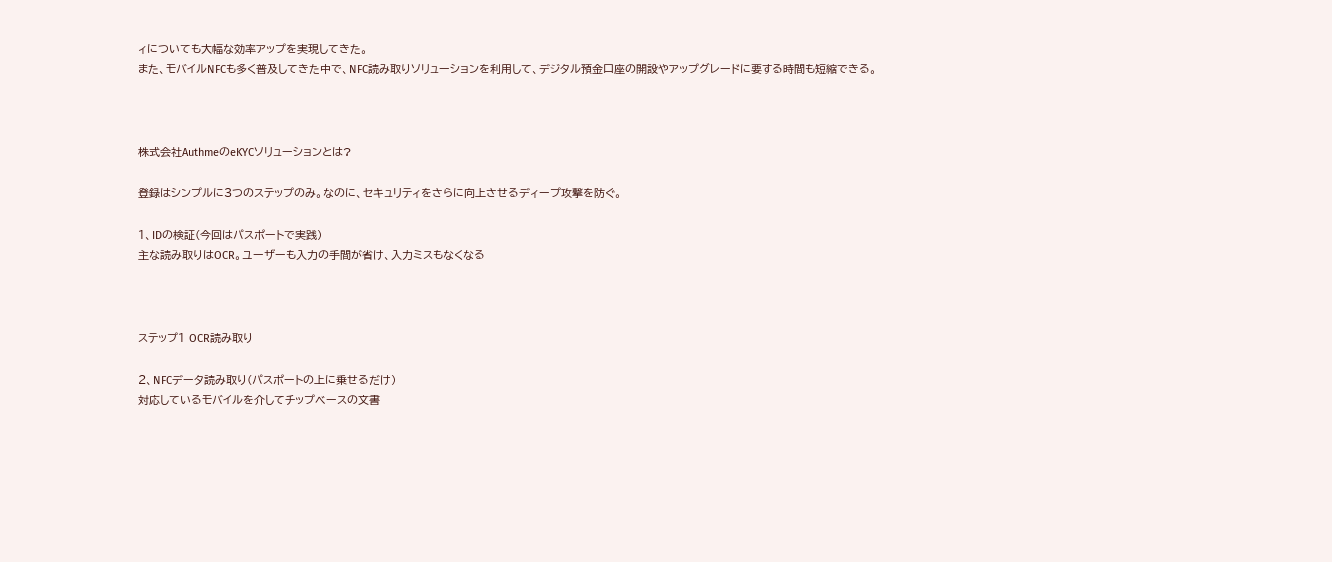ィについても大幅な効率アップを実現してきた。
また、モバイルNFCも多く普及してきた中で、NFC読み取りソリューションを利用して、デジタル預金口座の開設やアップグレードに要する時間も短縮できる。



株式会社AuthmeのeKYCソリューションとは?

登録はシンプルに3つのステップのみ。なのに、セキュリティをさらに向上させるディープ攻撃を防ぐ。

1、IDの検証(今回はパスポートで実践)
主な読み取りはOCR。ユーザーも入力の手間が省け、入力ミスもなくなる



ステップ1 OCR読み取り

2、NFCデータ読み取り(パスポートの上に乗せるだけ)
対応しているモバイルを介してチップベースの文書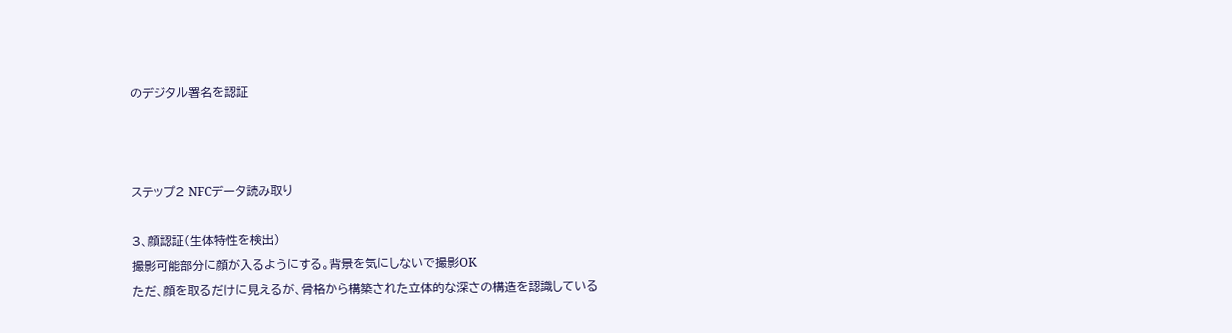のデジタル署名を認証



ステップ2 NFCデータ読み取り

3、顔認証(生体特性を検出)
撮影可能部分に顔が入るようにする。背景を気にしないで撮影OK
ただ、顔を取るだけに見えるが、骨格から構築された立体的な深さの構造を認識している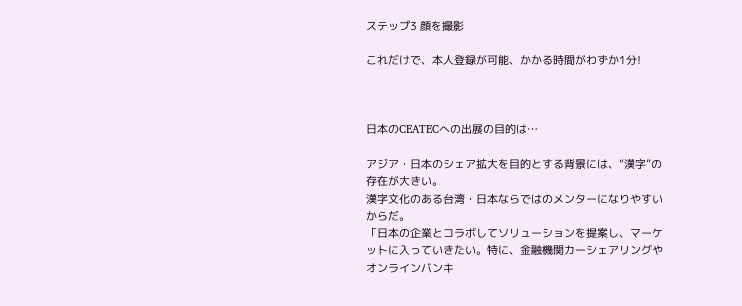ステップ3 顔を撮影

これだけで、本人登録が可能、かかる時間がわずか1分!



日本のCEATECへの出展の目的は…

アジア・日本のシェア拡大を目的とする背景には、“漢字”の存在が大きい。
漢字文化のある台湾・日本ならではのメンターになりやすいからだ。
「日本の企業とコラボしてソリューションを提案し、マーケットに入っていきたい。特に、金融機関カーシェアリングやオンラインバンキ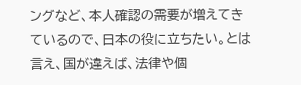ングなど、本人確認の需要が増えてきているので、日本の役に立ちたい。とは言え、国が違えば、法律や個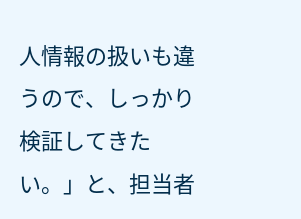人情報の扱いも違うので、しっかり検証してきたい。」と、担当者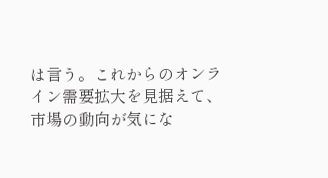は言う。これからのオンライン需要拡大を見据えて、市場の動向が気にな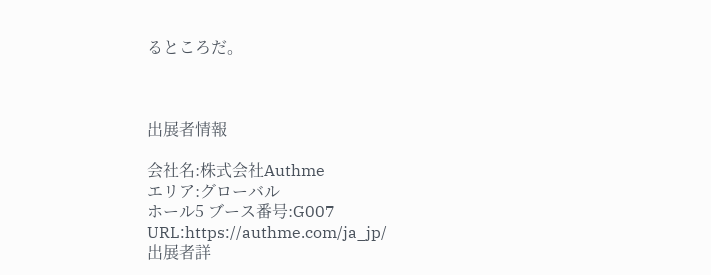るところだ。



出展者情報

会社名:株式会社Authme
エリア:グローバル
ホール5 ブース番号:G007
URL:https://authme.com/ja_jp/
出展者詳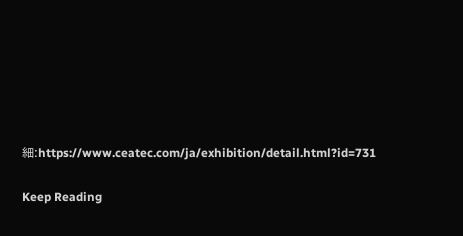細:https://www.ceatec.com/ja/exhibition/detail.html?id=731

Keep Reading